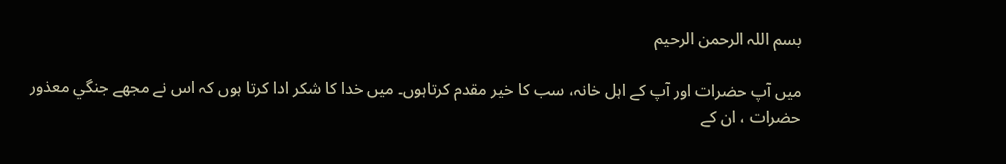بسم اللہ الرحمن الرحیم

میں آپ حضرات اور آپ کے اہل خانہ، سب کا خیر مقدم کرتاہوں۔ میں خدا کا شکر ادا کرتا ہوں کہ اس نے مجھے جنگي معذور حضرات ، ان کے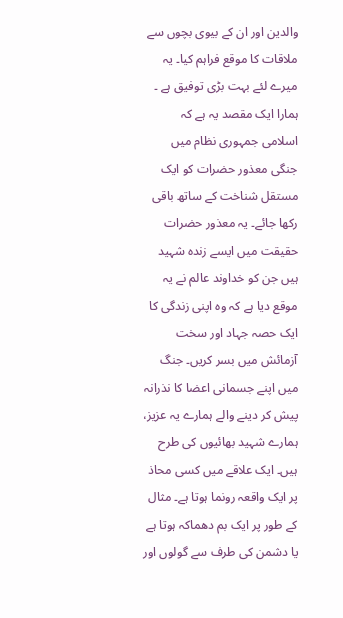والدین اور ان کے بیوی بچوں سے ملاقات کا موقع فراہم کیا۔ یہ میرے لئے بہت بڑی توفیق ہے ۔
ہمارا ایک مقصد یہ ہے کہ اسلامی جمہوری نظام میں جنگی معذور حضرات کو ایک مستقل شناخت کے ساتھ باقی رکھا جائے۔ یہ معذور حضرات حقیقت میں ایسے زندہ شہید ہیں جن کو خداوند عالم نے یہ موقع دیا ہے کہ وہ اپنی زندگی کا ایک حصہ جہاد اور سخت آزمائش میں بسر کریں۔ جنگ میں اپنے جسمانی اعضا کا نذرانہ پیش کر دینے والے ہمارے یہ عزیز، ہمارے شہید بھائیوں کی طرح ہیں۔ ایک علاقے میں کسی محاذ پر ایک واقعہ رونما ہوتا ہے۔ مثال کے طور پر ایک بم دھماکہ ہوتا ہے یا دشمن کی طرف سے گولوں اور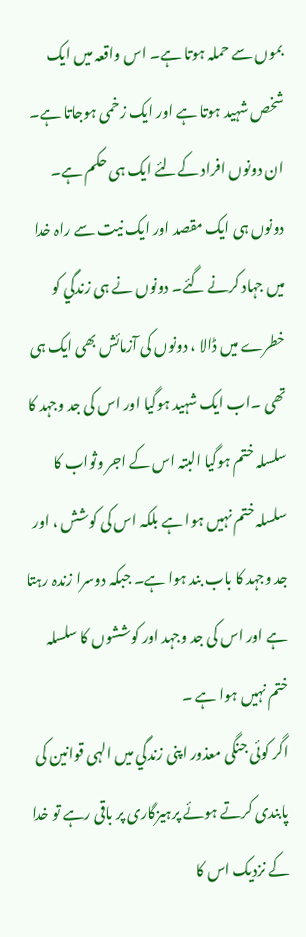بموں سے حملہ ہوتا ہے۔ اس واقعہ میں ایک شخص شہید ہوتا ہے اور ایک زخمی ہوجاتا ہے۔ ان دونوں افراد کےلئے ایک ہی حکم ہے۔ دونوں ہی ایک مقصد اور ایک نیت سے راہ خدا میں جہاد کرنے گئے۔ دونوں نے ہی زندگي کو خطرے میں ڈالا ، دونوں کی آزمائش بھی ایک ہی تھی ۔اب ایک شہید ہوگیا اور اس کی جد وجہد کا سلسلہ ختم ہوگیا البتہ اس کے اجر وثواب کا سلسلہ ختم نہیں ہوا ہے بلکہ اس کی کوشش ، اور جد وجہد کا باب بند ہوا ہے۔ جبکہ دوسرا زندہ رہتا ہے اور اس کی جد وجہد اور کوششوں کا سلسلہ ختم نہیں ہوا ہے ۔
اگر کوئی جنگی معذور اپنی زندگي میں الہی قوانین کی پابندی کرتے ہوئے پرہیزگاری پر باقی رہے تو خدا کے نزدیک اس کا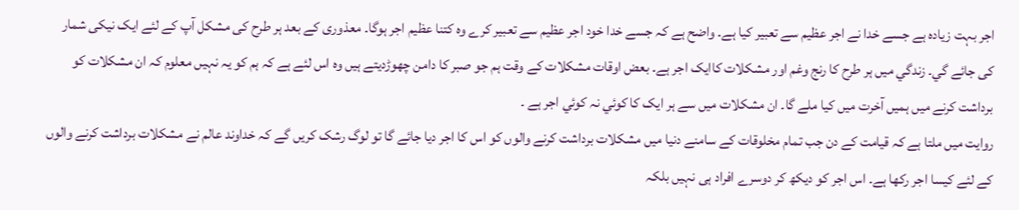اجر بہت زیادہ ہے جسے خدا نے اجر عظیم سے تعبیر کیا ہے۔ واضح ہے کہ جسے خدا خود اجر عظیم سے تعبیر کرے وہ کتنا عظیم اجر ہوگا۔ معذوری کے بعد ہر طرح کی مشکل آپ کے لئے ایک نیکی شمار کی جائے گي۔ زندگي میں ہر طرح کا رنج وغم اور مشکلات کاایک اجر ہے۔ بعض اوقات مشکلات کے وقت ہم جو صبر کا دامن چھوڑدیتے ہیں وہ اس لئے ہے کہ ہم کو یہ نہیں معلوم کہ ان مشکلات کو برداشت کرنے میں ہمیں آخرت میں کیا ملے گا۔ ان مشکلات میں سے ہر ایک کا کوئي نہ کوئي اجر ہے ۔
روایت میں ملتا ہے کہ قیامت کے دن جب تمام مخلوقات کے سامنے دنیا میں مشکلات برداشت کرنے والوں کو اس کا اجر دیا جائے گا تو لوگ رشک کریں گے کہ خداوند عالم نے مشکلات برداشت کرنے والوں کے لئے کیسا اجر رکھا ہے۔ اس اجر کو دیکھ کر دوسرے افراد ہی نہیں بلکہ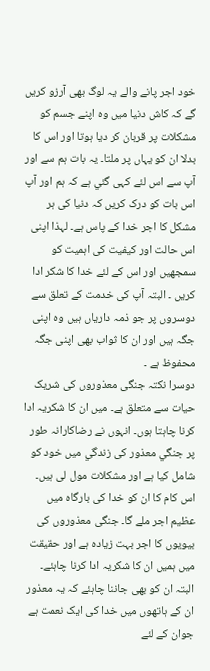خود اجر پانے والے یہ لوگ بھی آرزو کریں گے کہ کاش دنیا میں وہ اپنے جسم کو مشکلات پر قربان کر دیا ہوتا اور اس کا بدلا ان کو یہاں پر ملتا۔ یہ بات ہم سے اور آپ سے اس لئے کہی گئي ہے کہ ہم اور آپ اس بات کو درک کریں کہ دنیا کی ہر مشکل کا اجر خدا کے پاس ہے۔ لہذا اپنی اس حالت اور کیفیت کی اہمیت کو سمجھیں اور اس کے لئے خدا کا شکر ادا کریں ۔ البتہ آپ کی خدمت کے تعلق سے دوسروں پر جو ذمہ داریاں ہیں وہ اپنی جگہ ہیں اور ان کا ثواب بھی اپنی جگہ محفوظ ہے ۔
دوسرا نکتہ جنگی معذوروں کی شریک حیات سے متعلق ہے۔ میں ان کا شکریہ ادا کرنا چاہتا ہوں۔ انہوں نے رضاکارانہ طور پر جنگي معذور کی زندگي میں خود کو شامل کیا ہے اور مشکلات مول لی ہیں۔ اس کام کا ان کو خدا کی بارگاہ میں عظیم اجر ملے گا۔ جنگی معذوروں کی بیویوں کا اجر بہت زیادہ ہے اور حقیقت میں ہمیں ان کا شکریہ ادا کرنا چاہئے۔ البتہ ان کو بھی جاننا چاہئے کہ یہ معذور ان کے ہاتھوں میں خدا کی ایک نعمت ہے جوان کے لئے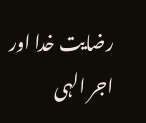رضایت خدا اور اجر الہی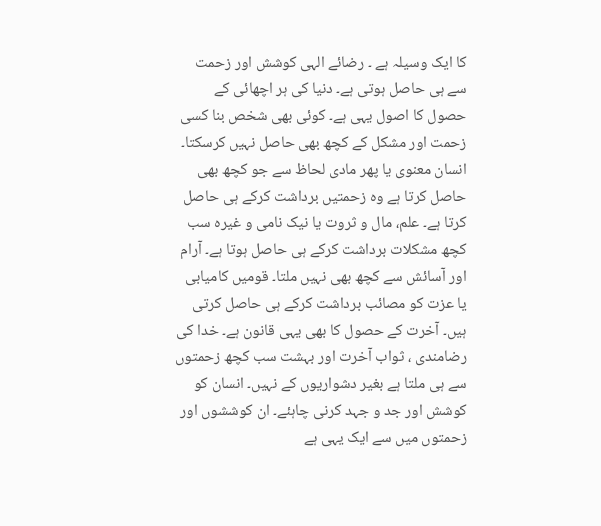کا ایک وسیلہ ہے ۔ رضائے الہی کوشش اور زحمت سے ہی حاصل ہوتی ہے۔ دنیا کی ہر اچھائی کے حصول کا اصول یہی ہے۔ کوئی بھی شخص بنا کسی زحمت اور مشکل کے کچھ بھی حاصل نہیں کرسکتا۔ انسان معنوی یا پھر مادی لحاظ سے جو کچھ بھی حاصل کرتا ہے وہ زحمتیں برداشت کرکے ہی حاصل کرتا ہے۔ علم، مال و ثروت یا نیک نامی و غیرہ سب کچھ مشکلات برداشت کرکے ہی حاصل ہوتا ہے۔ آرام اور آسائش سے کچھ بھی نہیں ملتا۔ قومیں کامیابی یا عزت کو مصائب برداشت کرکے ہی حاصل کرتی ہیں۔ آخرت کے حصول کا بھی یہی قانون ہے۔ خدا کی رضامندی ، ثواب آخرت اور بہشت سب کچھ زحمتوں سے ہی ملتا ہے بغیر دشواریوں کے نہیں۔ انسان کو کوشش اور جد و جہد کرنی چاہئے۔ ان کوششوں اور زحمتوں میں سے ایک یہی ہے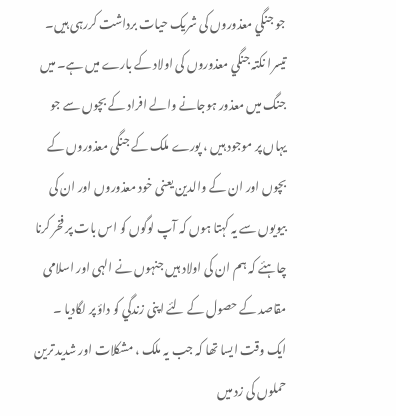جو جنگي معذوروں کی شریک حیات برداشت کررہی ہیں۔
تیسرا نکتہ جنگي معذوروں کی اولاد کے بارے میں ہے۔ میں جنگ میں معذور ہوجانے والے افراد کے بچوں سے جو یہاں پر موجود ہیں ، پورے ملک کے جنگی معذوروں کے بچوں اور ان کے والدین یعنی خود معذوروں اور ان کی بیویوں سے یہ کہتا ہوں کہ آپ لوگوں کو اس بات پر فخر کرنا چاہئے کہ ہم ان کی اولاد ہیں جنہوں نے الہی اور اسلامی مقاصد کے حصول کے لئے اپنی زندگي کو داؤ پر لگادیا ۔
ایک وقت ایسا تھا کہ جب یہ ملک ، مشکلات اور شدید ترین حملوں کی زد میں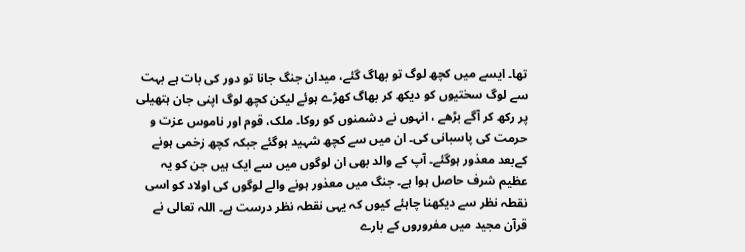تھا۔ ایسے میں کچھ لوگ تو بھاگ گئے، میدان جنگ جانا تو دور کی بات ہے بہت سے لوگ سختیوں کو دیکھ کر بھاگ کھڑے ہوئے لیکن کچھ لوگ اپنی جان ہتھیلی پر رکھ کر آگے بڑھے ، انہوں نے دشمنوں کو روکا۔ ملک، قوم اور ناموس عزت و حرمت کی پاسبانی کی۔ ان میں سے کچھ شہید ہوگئے جبکہ کچھ زخمی ہونے کےبعد معذور ہوگئے۔ آپ کے والد بھی ان لوگوں میں سے ایک ہیں جن کو یہ عظیم شرف حاصل ہوا ہے۔ جنگ میں معذور ہونے والے لوگوں کی اولاد کو اسی نقطہ نظر سے دیکھنا چاہئے کیوں کہ یہی نقطہ نظر درست ہے۔ اللہ تعالی نے قرآن مجید میں مفروروں کے بارے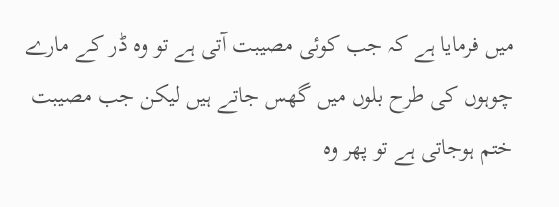میں فرمایا ہے کہ جب کوئی مصیبت آتی ہے تو وہ ڈر کے مارے چوہوں کی طرح بلوں میں گھس جاتے ہیں لیکن جب مصیبت ختم ہوجاتی ہے تو پھر وہ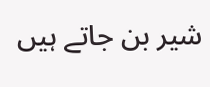شیر بن جاتے ہیں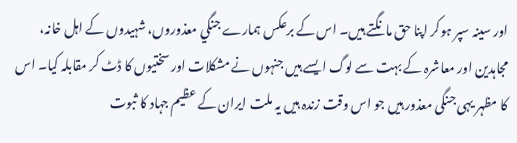اور سینہ سپر ہوکر اپنا حق مانگتے ہیں۔ اس کے برعکس ہمارے جنگي معذوروں، شہیدوں کے اہل خانہ، مجاہدین اور معاشرہ کے بہت سے لوگ ایسے ہیں جنہوں نے مشکلات اور سختیوں کا ڈٹ کر مقابلہ کیا۔ اس کا مظہر یہی جنگی معذور ہیں جو اس وقت زندہ ہیں یہ ملت ایران کے عظیم جہاد کا ثبوت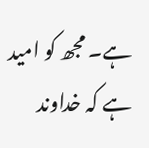ہے۔ مجھ کو امید ہے کہ خداوند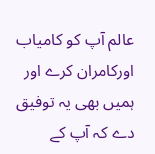عالم آپ کو کامیاب اورکامران کرے اور ہمیں بھی یہ توفیق دے کہ آپ کے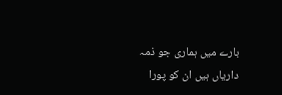بارے میں ہماری جو ذمہ داریاں ہیں ان کو پورا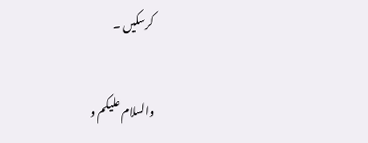کرسکیں ۔

والسلام علیکم و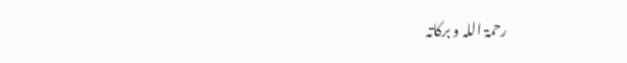رحمۃ اللہ و برکاتہ